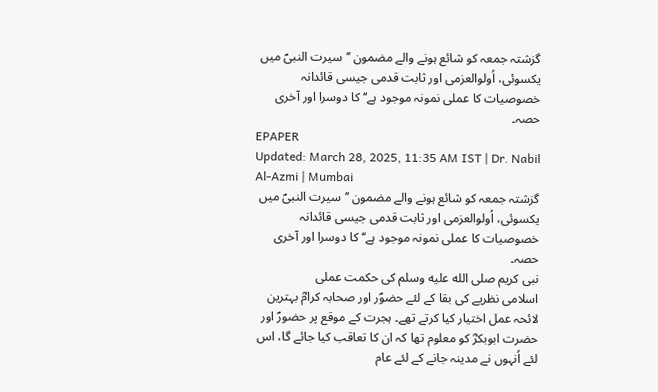گزشتہ جمعہ کو شائع ہونے والے مضمون ’’سیرت النبیؐ میں یکسوئی، اُولوالعزمی اور ثابت قدمی جیسی قائدانہ خصوصیات کا عملی نمونہ موجود ہے‘‘ کا دوسرا اور آخری حصہ۔
EPAPER
Updated: March 28, 2025, 11:35 AM IST | Dr. Nabil Al-Azmi | Mumbai
گزشتہ جمعہ کو شائع ہونے والے مضمون ’’سیرت النبیؐ میں یکسوئی، اُولوالعزمی اور ثابت قدمی جیسی قائدانہ خصوصیات کا عملی نمونہ موجود ہے‘‘ کا دوسرا اور آخری حصہ۔
نبی کریم صلى الله عليه وسلم کی حکمت عملی
اسلامی نظریے کی بقا کے لئے حضوؐر اور صحابہ کرامؓ بہترین لائحہ عمل اختیار کیا کرتے تھے۔ ہجرت کے موقع پر حضورؐ اور حضرت ابوبکرؓ کو معلوم تھا کہ ان کا تعاقب کیا جائے گا، اس لئے اُنہوں نے مدینہ جانے کے لئے عام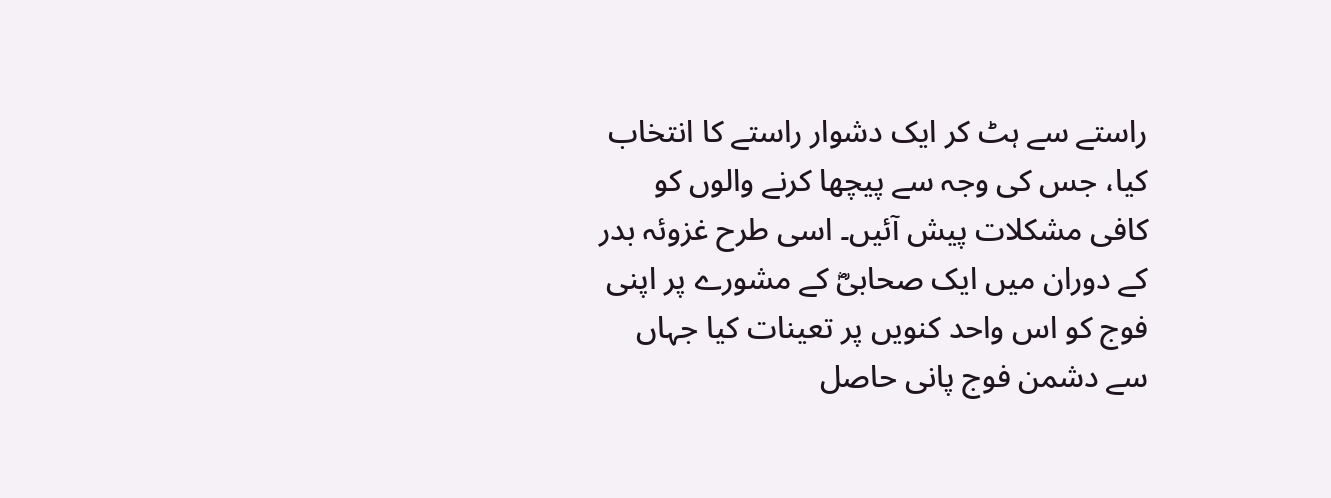راستے سے ہٹ کر ایک دشوار راستے کا انتخاب کیا، جس کی وجہ سے پیچھا کرنے والوں کو کافی مشکلات پیش آئیں۔ اسی طرح غزوئہ بدر کے دوران میں ایک صحابیؓ کے مشورے پر اپنی فوج کو اس واحد کنویں پر تعینات کیا جہاں سے دشمن فوج پانی حاصل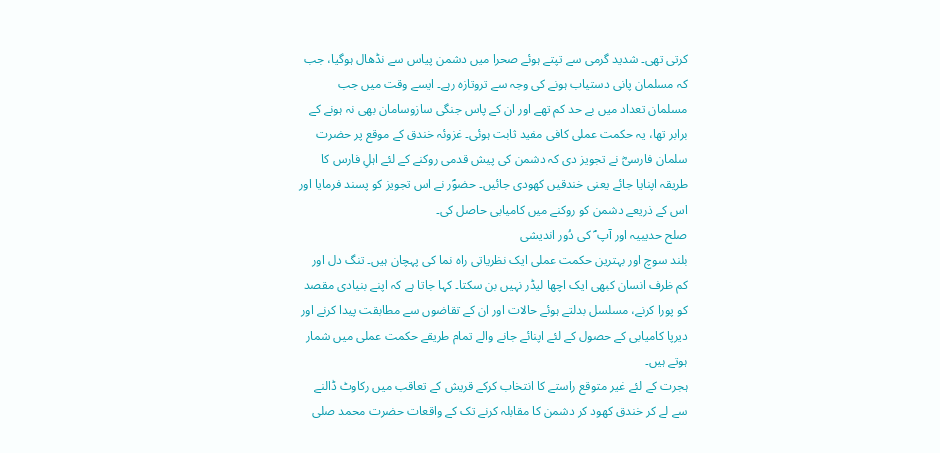کرتی تھی۔ شدید گرمی سے تپتے ہوئے صحرا میں دشمن پیاس سے نڈھال ہوگیا، جب کہ مسلمان پانی دستیاب ہونے کی وجہ سے تروتازہ رہے۔ ایسے وقت میں جب مسلمان تعداد میں بے حد کم تھے اور ان کے پاس جنگی سازوسامان بھی نہ ہونے کے برابر تھا، یہ حکمت عملی کافی مفید ثابت ہوئی۔ غزوئہ خندق کے موقع پر حضرت سلمان فارسیؓ نے تجویز دی کہ دشمن کی پیش قدمی روکنے کے لئے اہلِ فارس کا طریقہ اپنایا جائے یعنی خندقیں کھودی جائیں۔ حضوؐر نے اس تجویز کو پسند فرمایا اور اس کے ذریعے دشمن کو روکنے میں کامیابی حاصل کی۔
صلح حدیبیہ اور آپ ؐ کی دُور اندیشی
بلند سوچ اور بہترین حکمت عملی ایک نظریاتی راہ نما کی پہچان ہیں۔ تنگ دل اور کم ظرف انسان کبھی ایک اچھا لیڈر نہیں بن سکتا۔ کہا جاتا ہے کہ اپنے بنیادی مقصد کو پورا کرنے، مسلسل بدلتے ہوئے حالات اور ان کے تقاضوں سے مطابقت پیدا کرنے اور دیرپا کامیابی کے حصول کے لئے اپنائے جانے والے تمام طریقے حکمت عملی میں شمار ہوتے ہیں۔
ہجرت کے لئے غیر متوقع راستے کا انتخاب کرکے قریش کے تعاقب میں رکاوٹ ڈالنے سے لے کر خندق کھود کر دشمن کا مقابلہ کرنے تک کے واقعات حضرت محمد صلی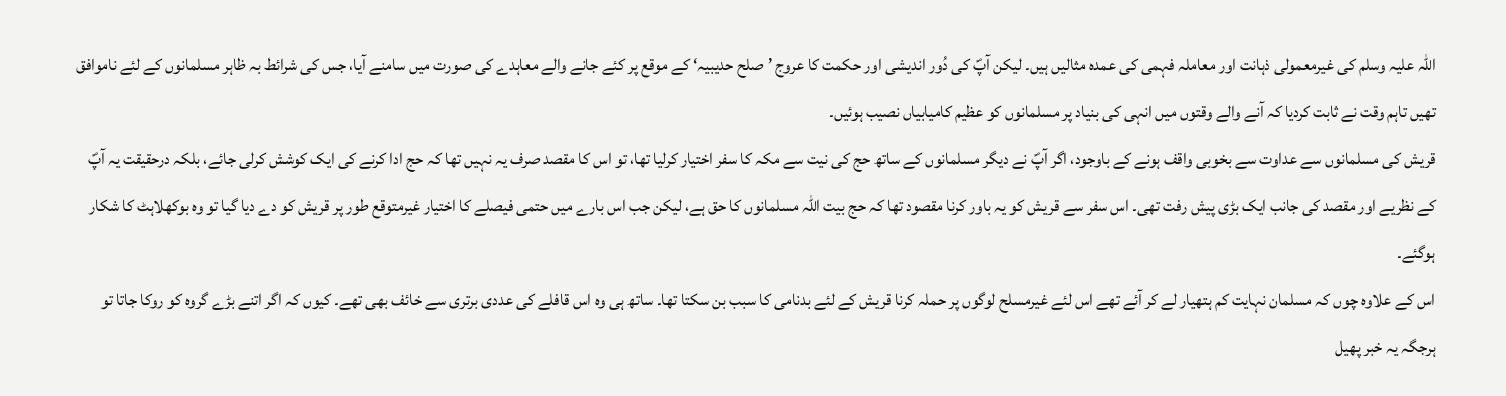اللہ علیہ وسلم کی غیرمعمولی ذہانت اور معاملہ فہمی کی عمدہ مثالیں ہیں۔ لیکن آپؐ کی دُور اندیشی اور حکمت کا عروج ’صلح حدیبیہ‘ کے موقع پر کئے جانے والے معاہدے کی صورت میں سامنے آیا، جس کی شرائط بہ ظاہر مسلمانوں کے لئے ناموافق تھیں تاہم وقت نے ثابت کردیا کہ آنے والے وقتوں میں انہی کی بنیاد پر مسلمانوں کو عظیم کامیابیاں نصیب ہوئیں۔
قریش کی مسلمانوں سے عداوت سے بخوبی واقف ہونے کے باوجود، اگر آپؐ نے دیگر مسلمانوں کے ساتھ حج کی نیت سے مکہ کا سفر اختیار کرلیا تھا، تو اس کا مقصد صرف یہ نہیں تھا کہ حج ادا کرنے کی ایک کوشش کرلی جائے، بلکہ درحقیقت یہ آپؐ کے نظریے اور مقصد کی جانب ایک بڑی پیش رفت تھی۔ اس سفر سے قریش کو یہ باور کرنا مقصود تھا کہ حج بیت اللہ مسلمانوں کا حق ہے، لیکن جب اس بارے میں حتمی فیصلے کا اختیار غیرمتوقع طور پر قریش کو دے دیا گیا تو وہ بوکھلاہٹ کا شکار ہوگئے۔
اس کے علاوہ چوں کہ مسلمان نہایت کم ہتھیار لے کر آئے تھے اس لئے غیرمسلح لوگوں پر حملہ کرنا قریش کے لئے بدنامی کا سبب بن سکتا تھا۔ ساتھ ہی وہ اس قافلے کی عددی برتری سے خائف بھی تھے۔ کیوں کہ اگر اتنے بڑے گروہ کو روکا جاتا تو ہرجگہ یہ خبر پھیل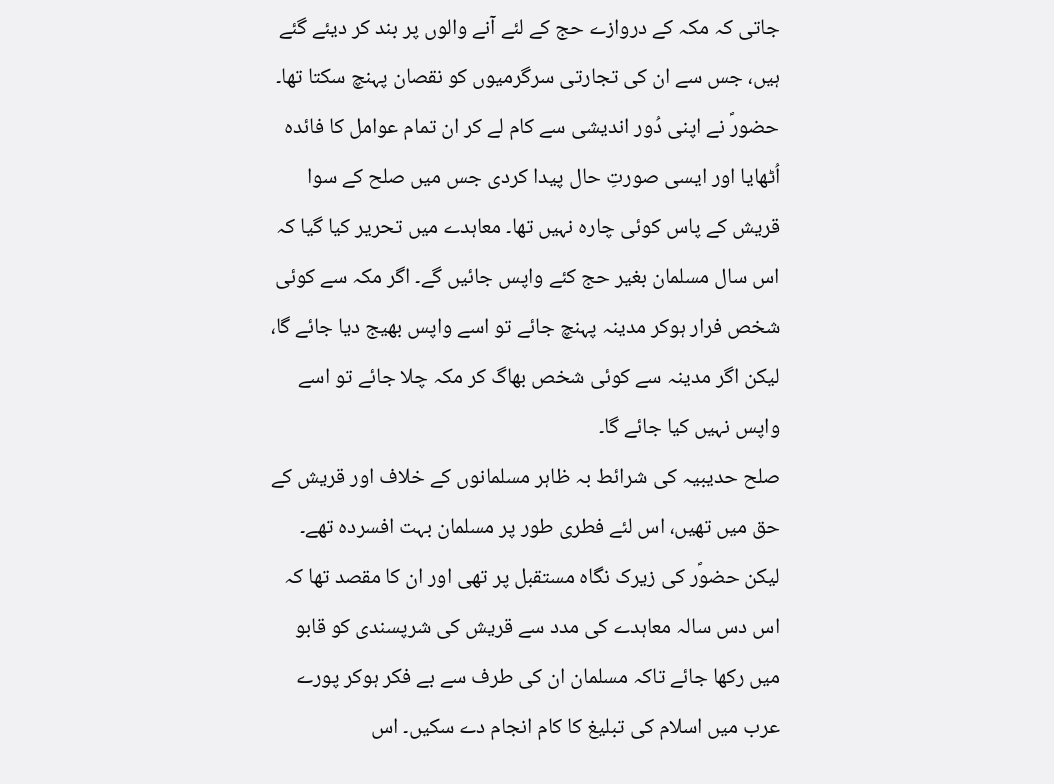جاتی کہ مکہ کے دروازے حج کے لئے آنے والوں پر بند کر دیئے گئے ہیں، جس سے ان کی تجارتی سرگرمیوں کو نقصان پہنچ سکتا تھا۔ حضورؐ نے اپنی دُور اندیشی سے کام لے کر ان تمام عوامل کا فائدہ اُٹھایا اور ایسی صورتِ حال پیدا کردی جس میں صلح کے سوا قریش کے پاس کوئی چارہ نہیں تھا۔ معاہدے میں تحریر کیا گیا کہ اس سال مسلمان بغیر حج کئے واپس جائیں گے۔ اگر مکہ سے کوئی شخص فرار ہوکر مدینہ پہنچ جائے تو اسے واپس بھیج دیا جائے گا، لیکن اگر مدینہ سے کوئی شخص بھاگ کر مکہ چلا جائے تو اسے واپس نہیں کیا جائے گا۔
صلح حدیبیہ کی شرائط بہ ظاہر مسلمانوں کے خلاف اور قریش کے حق میں تھیں، اس لئے فطری طور پر مسلمان بہت افسردہ تھے۔ لیکن حضوؐر کی زیرک نگاہ مستقبل پر تھی اور ان کا مقصد تھا کہ اس دس سالہ معاہدے کی مدد سے قریش کی شرپسندی کو قابو میں رکھا جائے تاکہ مسلمان ان کی طرف سے بے فکر ہوکر پورے عرب میں اسلام کی تبلیغ کا کام انجام دے سکیں۔ اس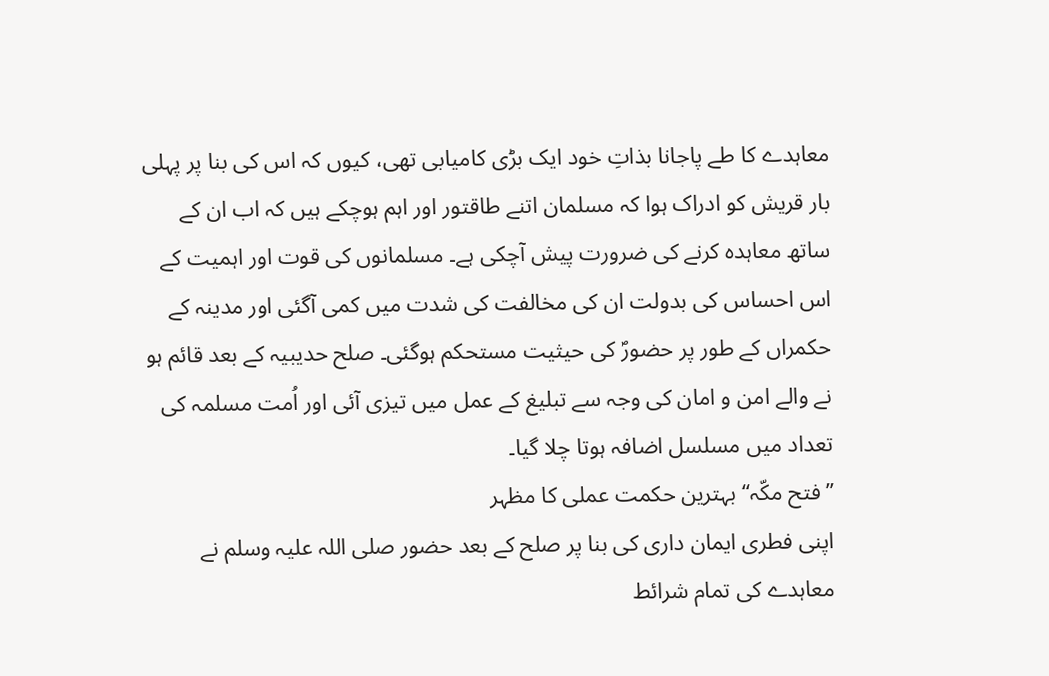معاہدے کا طے پاجانا بذاتِ خود ایک بڑی کامیابی تھی، کیوں کہ اس کی بنا پر پہلی بار قریش کو ادراک ہوا کہ مسلمان اتنے طاقتور اور اہم ہوچکے ہیں کہ اب ان کے ساتھ معاہدہ کرنے کی ضرورت پیش آچکی ہے۔ مسلمانوں کی قوت اور اہمیت کے اس احساس کی بدولت ان کی مخالفت کی شدت میں کمی آگئی اور مدینہ کے حکمراں کے طور پر حضورؐ کی حیثیت مستحکم ہوگئی۔ صلح حدیبیہ کے بعد قائم ہو نے والے امن و امان کی وجہ سے تبلیغ کے عمل میں تیزی آئی اور اُمت مسلمہ کی تعداد میں مسلسل اضافہ ہوتا چلا گیا۔
’’فتح مکّہ‘‘ بہترین حکمت عملی کا مظہر
اپنی فطری ایمان داری کی بنا پر صلح کے بعد حضور صلی اللہ علیہ وسلم نے معاہدے کی تمام شرائط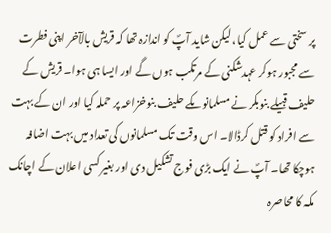پر سختی سے عمل کیا، لیکن شاید آپؐ کو اندازہ تھا کہ قریش بالآخر اپنی فطرت سے مجبور ہوکر عہدشکنی کے مرتکب ہوں گے اور ایسا ہی ہوا۔ قریش کے حلیف قبیلے بنوبکر نے مسلمانوںکے حلیف بنوخزاعہ پر حملہ کیا اور ان کے بہت سے افراد کو قتل کرڈالا۔ اس وقت تک مسلمانوں کی تعداد میں بہت اضافہ ہوچکا تھا۔ آپؐ نے ایک بڑی فوج تشکیل دی اور بغیر کسی اعلان کے اچانک مکہ کا محاصرہ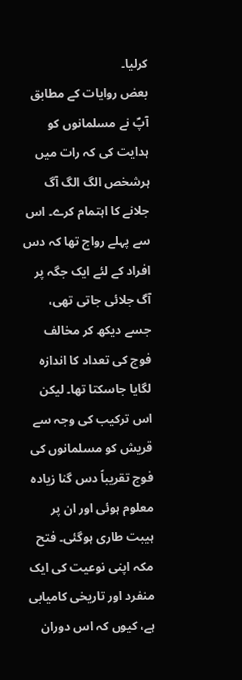کرلیا۔
بعض روایات کے مطابق آپؐ نے مسلمانوں کو ہدایت کی کہ رات میں ہرشخص الگ الگ آگ جلانے کا اہتمام کرے۔ اس سے پہلے رواج تھا کہ دس افراد کے لئے ایک جگہ پر آگ جلائی جاتی تھی، جسے دیکھ کر مخالف فوج کی تعداد کا اندازہ لگایا جاسکتا تھا۔ لیکن اس ترکیب کی وجہ سے قریش کو مسلمانوں کی فوج تقریباً دس گنا زیادہ معلوم ہوئی اور ان پر ہیبت طاری ہوگئی۔ فتح مکہ اپنی نوعیت کی ایک منفرد اور تاریخی کامیابی ہے، کیوں کہ اس دوران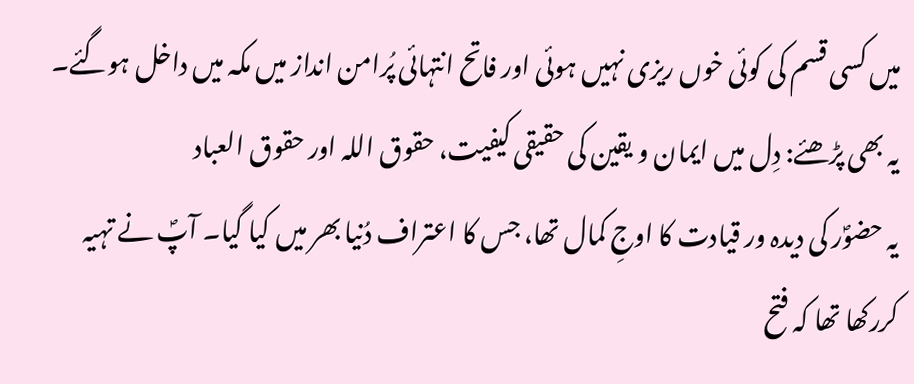میں کسی قسم کی کوئی خوں ریزی نہیں ہوئی اور فاتح انتہائی پُرامن انداز میں مکہ میں داخل ہوگئے۔
یہ بھی پڑھئے: دِل میں ایمان و یقین کی حقیقی کیفیت، حقوق اللہ اور حقوق العباد
یہ حضوؐر کی دیدہ ور قیادت کا اوجِ کمال تھا، جس کا اعتراف دُنیا بھر میں کیا گیا۔ آپؐ نے تہیہ کررکھا تھا کہ فتح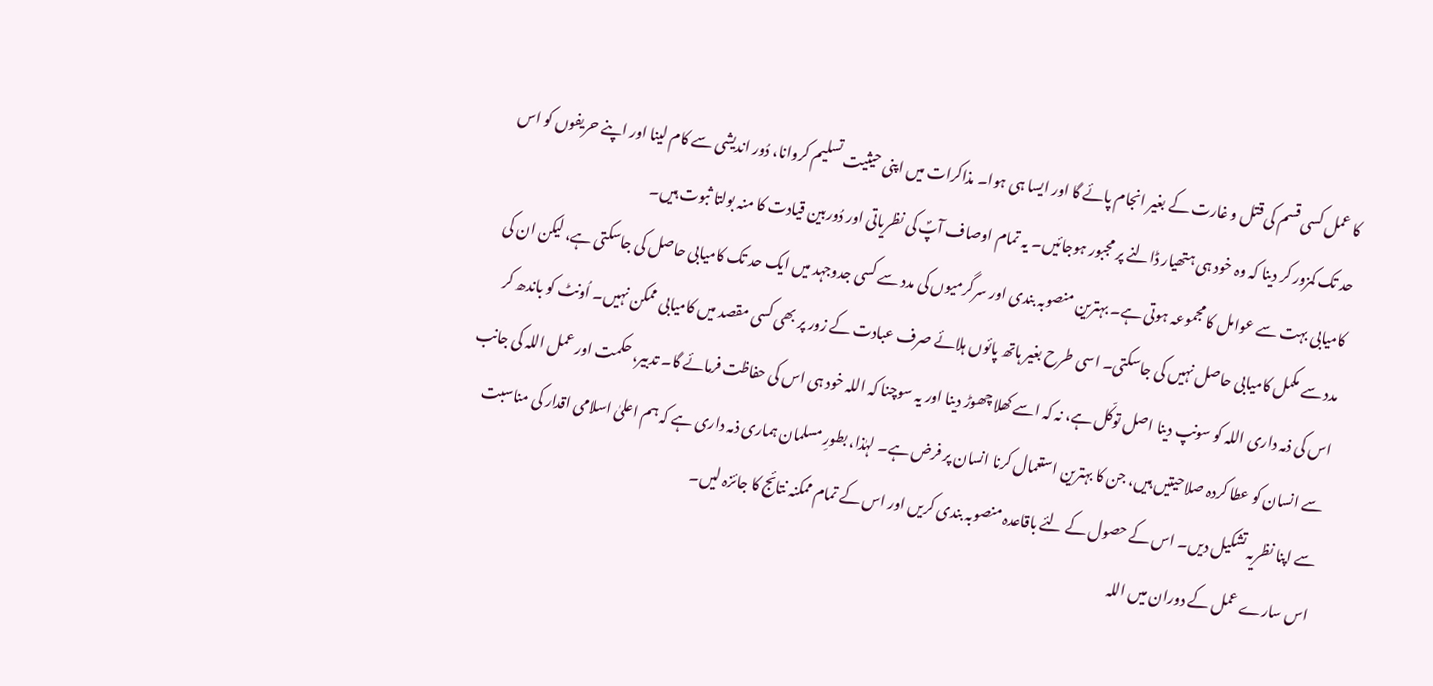کا عمل کسی قسم کی قتل و غارت کے بغیر انجام پائے گا اور ایسا ہی ہوا۔ مذاکرات میں اپنی حیثیت تسلیم کروانا، دُور اندیشی سے کام لینا اور اپنے حریفوں کو اس حد تک کمزور کر دینا کہ وہ خود ہی ہتھیار ڈالنے پر مجبور ہوجائیں۔ یہ تمام اوصاف آپؐ کی نظریاتی اور دُوربین قیادت کا منہ بولتا ثبوت ہیں۔
کامیابی بہت سے عوامل کا مجموعہ ہوتی ہے۔ بہترین منصوبہ بندی اور سرگرمیوں کی مدد سے کسی جدوجہد میں ایک حد تک کامیابی حاصل کی جاسکتی ہے، لیکن ان کی مدد سے مکمل کامیابی حاصل نہیں کی جاسکتی۔ اسی طرح بغیر ہاتھ پائوں ہلائے صرف عبادت کے زور پر بھی کسی مقصد میں کامیابی ممکن نہیں۔ اُونٹ کو باندھ کر اس کی ذمہ داری اللہ کو سونپ دینا اصل توکّل ہے، نہ کہ اسے کھلا چھوڑ دینا اور یہ سوچنا کہ اللہ خود ہی اس کی حفاظت فرمائے گا۔ تدبیر، حکمت اور عمل اللہ کی جانب سے انسان کو عطا کردہ صلاحیتیں ہیں، جن کا بہترین استعمال کرنا انسان پر فرض ہے۔ لہٰذا، بطورِ مسلمان ہماری ذمہ داری ہے کہ ہم اعلیٰ اسلامی اقدار کی مناسبت سے اپنا نظریہ تشکیل دیں۔ اس کے حصول کے لئے باقاعدہ منصوبہ بندی کریں اور اس کے تمام ممکنہ نتائج کا جائزہ لیں۔
اس سارے عمل کے دوران میں اللہ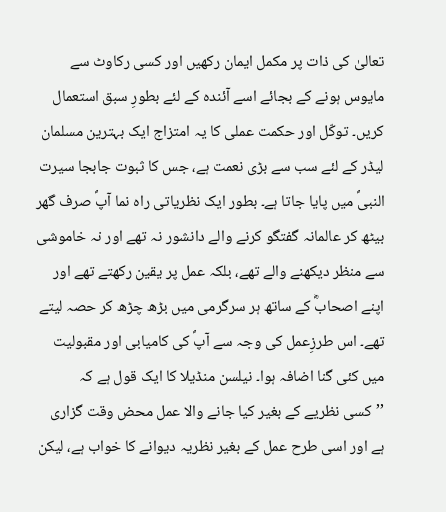تعالیٰ کی ذات پر مکمل ایمان رکھیں اور کسی رکاوٹ سے مایوس ہونے کے بجائے اسے آئندہ کے لئے بطورِ سبق استعمال کریں۔ توکّل اور حکمت عملی کا یہ امتزاج ایک بہترین مسلمان لیڈر کے لئے سب سے بڑی نعمت ہے، جس کا ثبوت جابجا سیرت النبیؐ میں پایا جاتا ہے۔ بطور ایک نظریاتی راہ نما آپؐ صرف گھر بیٹھ کر عالمانہ گفتگو کرنے والے دانشور نہ تھے اور نہ خاموشی سے منظر دیکھنے والے تھے، بلکہ عمل پر یقین رکھتے تھے اور اپنے اصحابؓ کے ساتھ ہر سرگرمی میں بڑھ چڑھ کر حصہ لیتے تھے۔ اس طرزِعمل کی وجہ سے آپؐ کی کامیابی اور مقبولیت میں کئی گنا اضافہ ہوا۔ نیلسن منڈیلا کا ایک قول ہے کہ ’’کسی نظریے کے بغیر کیا جانے والا عمل محض وقت گزاری ہے اور اسی طرح عمل کے بغیر نظریہ دیوانے کا خواب ہے، لیکن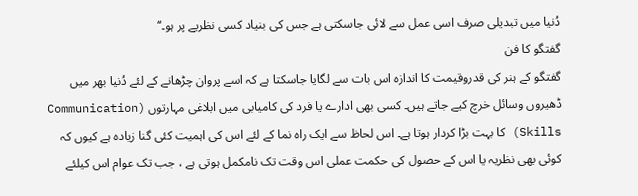دُنیا میں تبدیلی صرف اسی عمل سے لائی جاسکتی ہے جس کی بنیاد کسی نظریے پر ہو۔‘‘
گفتگو کا فن
گفتگو کے ہنر کی قدروقیمت کا اندازہ اس بات سے لگایا جاسکتا ہے کہ اسے پروان چڑھانے کے لئے دُنیا بھر میں ڈھیروں وسائل خرچ کیے جاتے ہیں۔ کسی بھی ادارے یا فرد کی کامیابی میں ابلاغی مہارتوں (Communication Skills) کا بہت بڑا کردار ہوتا ہے۔ اس لحاظ سے ایک راہ نما کے لئے اس کی اہمیت کئی گنا زیادہ ہے کیوں کہ کوئی بھی نظریہ یا اس کے حصول کی حکمت عملی اس وقت تک نامکمل ہوتی ہے ، جب تک عوام اس کیلئے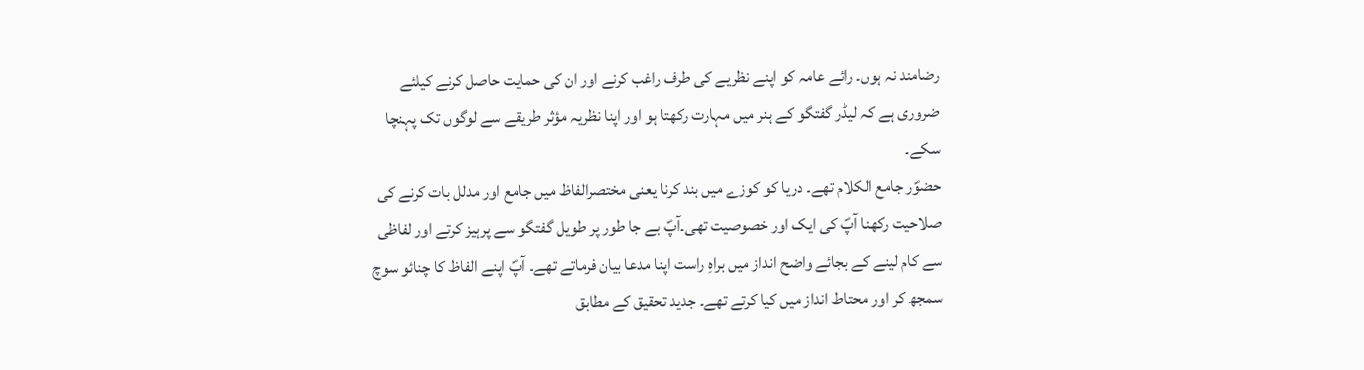رضامند نہ ہوں۔ رائے عامہ کو اپنے نظریے کی طرف راغب کرنے اور ان کی حمایت حاصل کرنے کیلئے ضروری ہے کہ لیڈر گفتگو کے ہنر میں مہارت رکھتا ہو اور اپنا نظریہ مؤثر طریقے سے لوگوں تک پہنچا سکے۔
حضوؐر جامع الکلام تھے۔ دریا کو کوزے میں بند کرنا یعنی مختصرالفاظ میں جامع اور مدلل بات کرنے کی صلاحیت رکھنا آپؐ کی ایک اور خصوصیت تھی۔آپؐ بے جا طور پر طویل گفتگو سے پرہیز کرتے اور لفاظی سے کام لینے کے بجائے واضح انداز میں براہِ راست اپنا مدعا بیان فرماتے تھے۔ آپؐ اپنے الفاظ کا چنائو سوچ سمجھ کر اور محتاط انداز میں کیا کرتے تھے۔ جدید تحقیق کے مطابق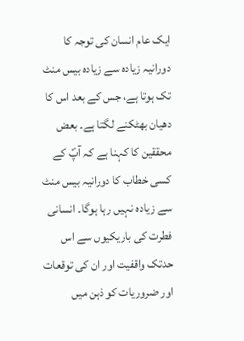ایک عام انسان کی توجہ کا دورانیہ زیادہ سے زیادہ بیس منٹ تک ہوتا ہے، جس کے بعد اس کا دھیان بھٹکنے لگتا ہے۔ بعض محققین کا کہنا ہے کہ آپؐ کے کسی خطاب کا دورانیہ بیس منٹ سے زیادہ نہیں رہا ہوگا۔ انسانی فطرت کی باریکیوں سے اس حدتک واقفیت اور ان کی توقعات اور ضروریات کو ذہن میں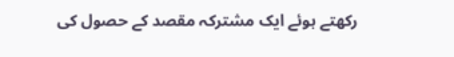رکھتے ہوئے ایک مشترکہ مقصد کے حصول کی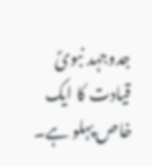جدوجہد نبویؐ قیادت کا ایک خاص پہلو ہے۔